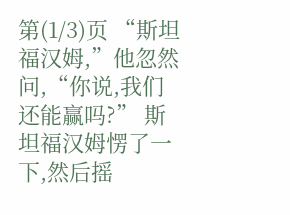第(1/3)页 “斯坦福汉姆,”他忽然问,“你说,我们还能赢吗?” 斯坦福汉姆愣了一下,然后摇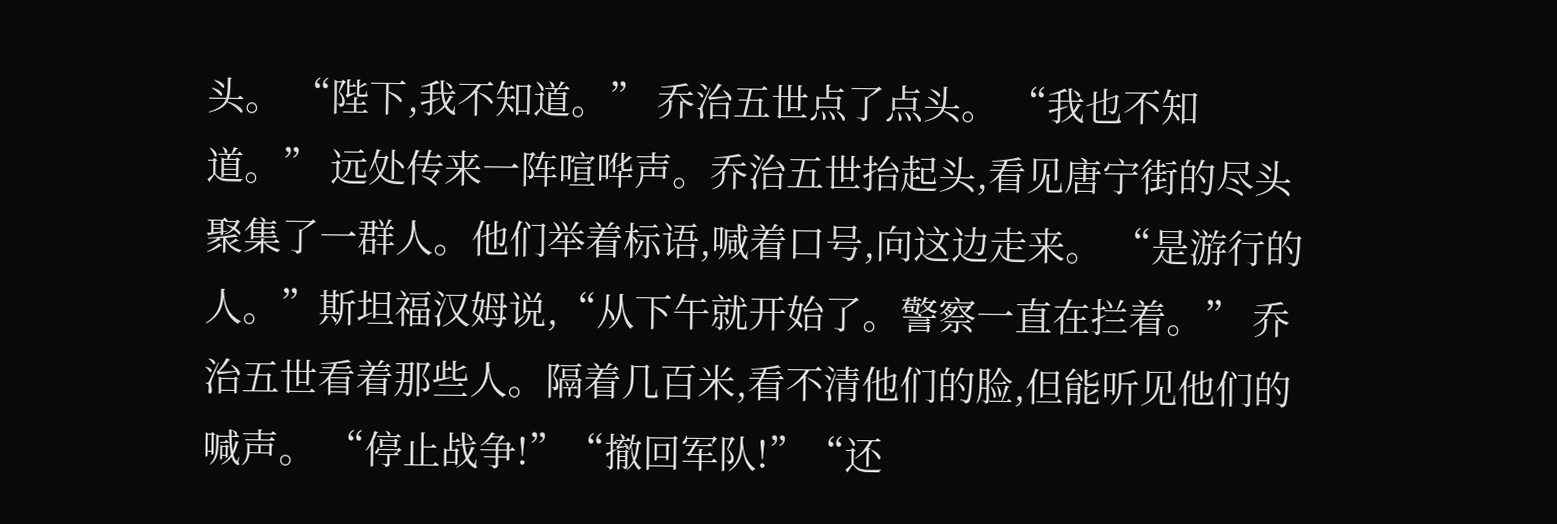头。 “陛下,我不知道。” 乔治五世点了点头。 “我也不知道。” 远处传来一阵喧哗声。乔治五世抬起头,看见唐宁街的尽头聚集了一群人。他们举着标语,喊着口号,向这边走来。 “是游行的人。”斯坦福汉姆说,“从下午就开始了。警察一直在拦着。” 乔治五世看着那些人。隔着几百米,看不清他们的脸,但能听见他们的喊声。 “停止战争!”“撤回军队!”“还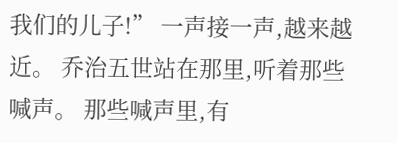我们的儿子!” 一声接一声,越来越近。 乔治五世站在那里,听着那些喊声。 那些喊声里,有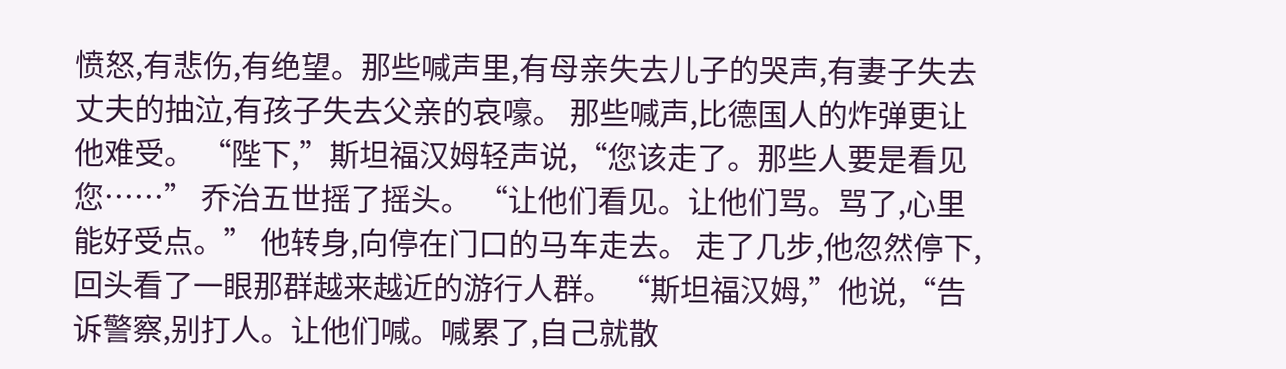愤怒,有悲伤,有绝望。那些喊声里,有母亲失去儿子的哭声,有妻子失去丈夫的抽泣,有孩子失去父亲的哀嚎。 那些喊声,比德国人的炸弹更让他难受。 “陛下,”斯坦福汉姆轻声说,“您该走了。那些人要是看见您……” 乔治五世摇了摇头。 “让他们看见。让他们骂。骂了,心里能好受点。” 他转身,向停在门口的马车走去。 走了几步,他忽然停下,回头看了一眼那群越来越近的游行人群。 “斯坦福汉姆,”他说,“告诉警察,别打人。让他们喊。喊累了,自己就散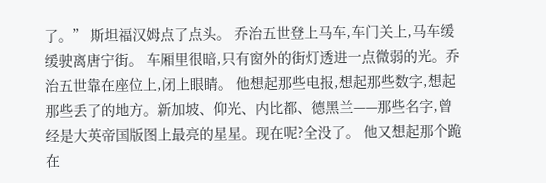了。” 斯坦福汉姆点了点头。 乔治五世登上马车,车门关上,马车缓缓驶离唐宁街。 车厢里很暗,只有窗外的街灯透进一点微弱的光。乔治五世靠在座位上,闭上眼睛。 他想起那些电报,想起那些数字,想起那些丢了的地方。新加坡、仰光、内比都、德黑兰——那些名字,曾经是大英帝国版图上最亮的星星。现在呢?全没了。 他又想起那个跪在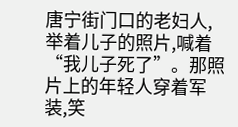唐宁街门口的老妇人,举着儿子的照片,喊着“我儿子死了”。那照片上的年轻人穿着军装,笑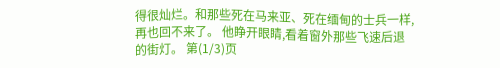得很灿烂。和那些死在马来亚、死在缅甸的士兵一样,再也回不来了。 他睁开眼睛,看着窗外那些飞速后退的街灯。 第(1/3)页